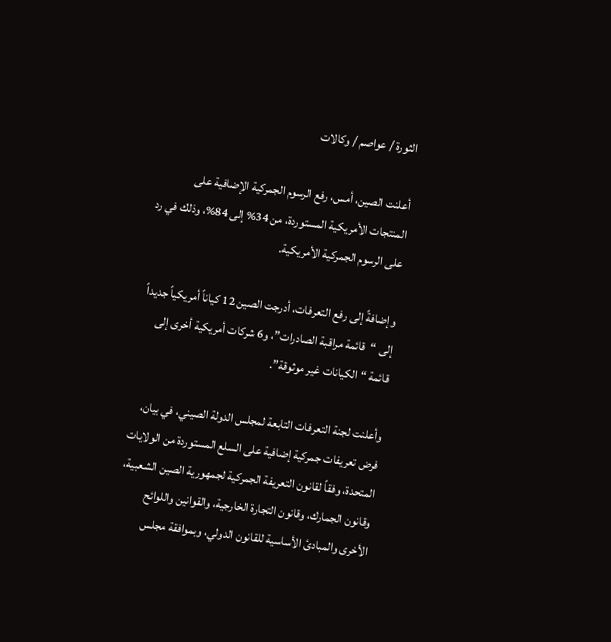الثورة / عواصم / وكالات

أعلنت الصين، أمس، رفع الرسوم الجمركية الإضافية على المنتجات الأمريكية المستوردة، من 34% إلى 84%، وذلك في رد على الرسوم الجمركية الأمريكية.

وإضافةً إلى رفع التعرفات، أدرجت الصين 12 كياناً أمريكياً جديداً إلى “قائمة مراقبة الصادرات”، و6 شركات أمريكية أخرى إلى قائمة “الكيانات غير موثوقة”.

وأعلنت لجنة التعرفات التابعة لمجلس الدولة الصيني، في بيان، فرض تعريفات جمركية إضافية على السلع المستوردة من الولايات المتحدة، وفقاً لقانون التعريفة الجمركية لجمهورية الصين الشعبية، وقانون الجمارك، وقانون التجارة الخارجية، والقوانين واللوائح الأخرى والمبادئ الأساسية للقانون الدولي، وبموافقة مجلس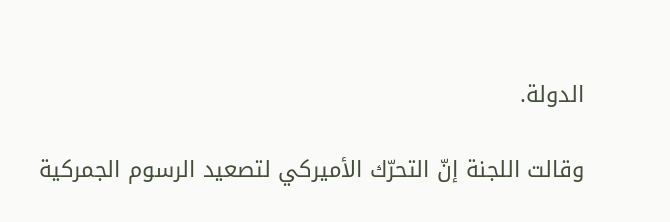الدولة.

وقالت اللجنة إنّ التحرّك الأميركي لتصعيد الرسوم الجمركية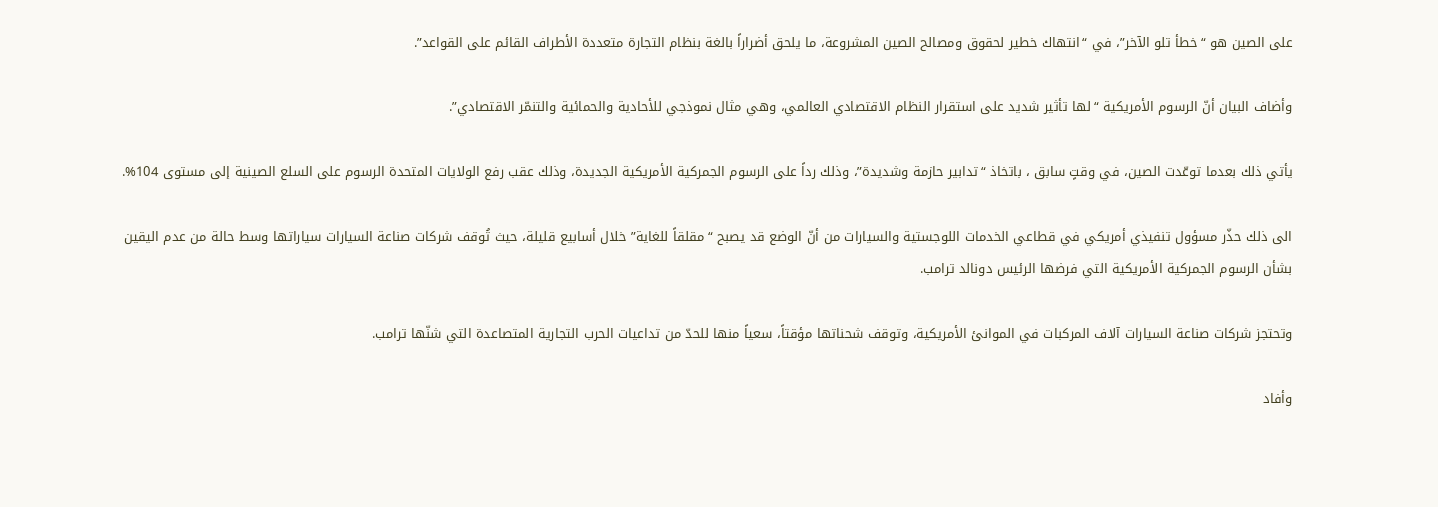على الصين هو “خطأ تلو الآخر”، في “انتهاك خطير لحقوق ومصالح الصين المشروعة، ما يلحق أضراراً بالغة بنظام التجارة متعددة الأطراف القائم على القواعد”.

وأضاف البيان أنّ الرسوم الأمريكية “لها تأثير شديد على استقرار النظام الاقتصادي العالمي، وهي مثال نموذجي للأحادية والحمائية والتنمّر الاقتصادي”.

يأتي ذلك بعدما توعّدت الصين، في وقتٍ سابق ، باتخاذ “تدابير حازمة وشديدة”، وذلك رداً على الرسوم الجمركية الأمريكية الجديدة، وذلك عقب رفع الولايات المتحدة الرسوم على السلع الصينية إلى مستوى 104%.

الى ذلك حذّر مسؤول تنفيذي أمريكي في قطاعي الخدمات اللوجستية والسيارات من أنّ الوضع قد يصبح “مقلقاً للغاية” خلال أسابيع قليلة، حيث تُوقف شركات صناعة السيارات سياراتها وسط حالة من عدم اليقين بشأن الرسوم الجمركية الأمريكية التي فرضها الرئيس دونالد ترامب.

وتحتجز شركات صناعة السيارات آلاف المركبات في الموانئ الأمريكية، وتوقف شحناتها مؤقتاً، سعياً منها للحدّ من تداعيات الحرب التجارية المتصاعدة التي شنّها ترامب.

وأفاد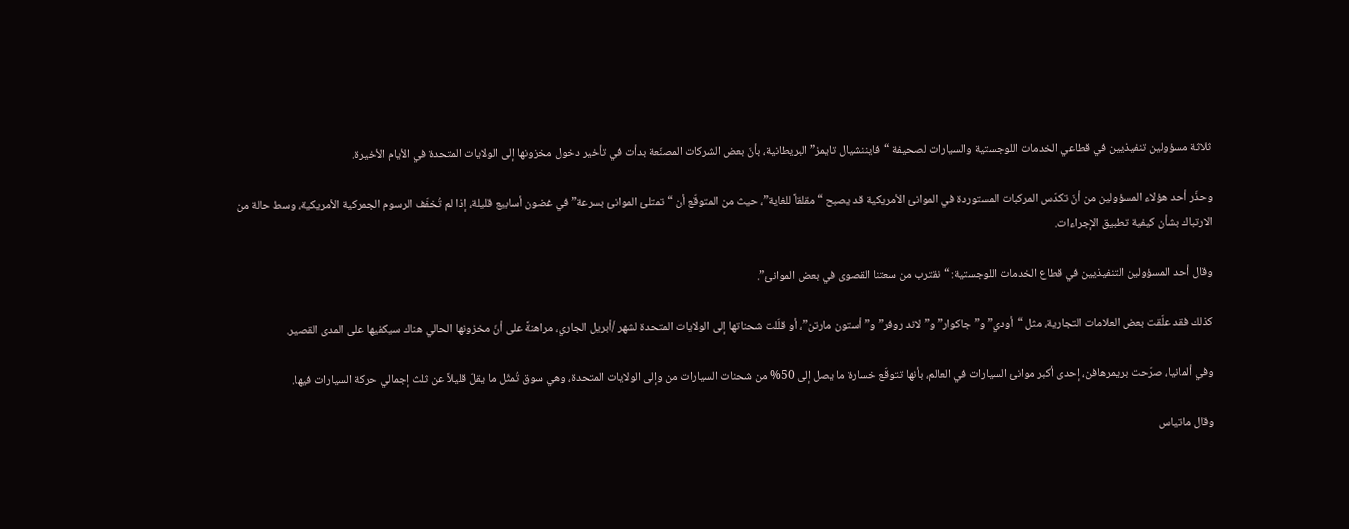ثلاثة مسؤولين تنفيذيين في قطاعي الخدمات اللوجستية والسيارات لصحيفة “فايننشيال تايمز” البريطانية، بأنّ بعض الشركات المصنّعة بدأت في تأخير دخول مخزونها إلى الولايات المتحدة في الأيام الأخيرة.

وحذّر أحد هؤلاء المسؤولين من أنّ تكدّس المركبات المستوردة في الموانئ الأمريكية قد يصبح “مقلقاً للغاية”، حيث من المتوقّع أن “تمتلئ الموانئ بسرعة” في غضون أسابيع قليلة، إذا لم تُخفّف الرسوم الجمركية الأمريكية، وسط حالة من الارتباك بشأن كيفية تطبيق الإجراءات.

وقال أحد المسؤولين التنفيذيين في قطاع الخدمات اللوجستية: “نقترب من سعتنا القصوى في بعض الموانئ”.

كذلك فقد علّقت بعض العلامات التجارية، مثل “أودي” و”جاكوار” و”لاند روفر” و”أستون مارتن”، أو قلّلت شحناتها إلى الولايات المتحدة لشهر /أبريل الجاري، مراهنةً على أنّ مخزونها الحالي هناك سيكفيها على المدى القصير.

وفي ألمانيا، صرّحت بريمرهافن، إحدى أكبر موانئ السيارات في العالم، بأنها تتوقّع خسارة ما يصل إلى 50% من شحنات السيارات من وإلى الولايات المتحدة، وهي سوق تُمثّل ما يقلّ قليلاً عن ثلث إجمالي حركة السيارات فيها.

وقال ماتياس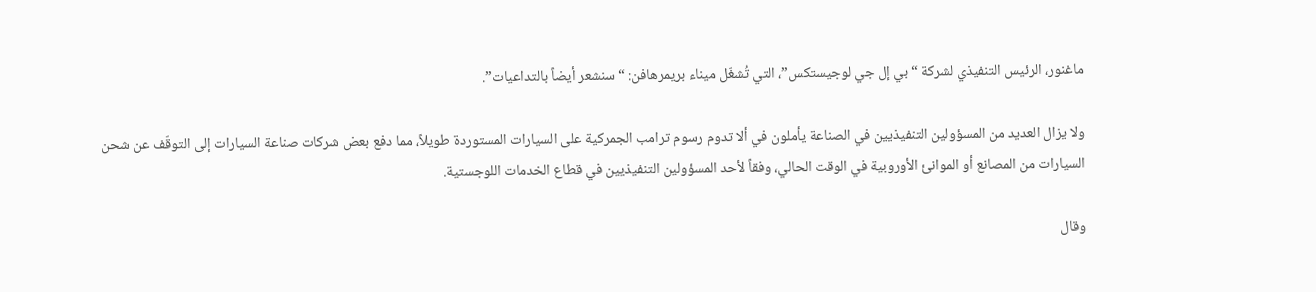ماغنور، الرئيس التنفيذي لشركة “بي إل جي لوجيستكس”، التي تُشغّل ميناء بريمرهافن: “سنشعر أيضاً بالتداعيات”.

ولا يزال العديد من المسؤولين التنفيذيين في الصناعة يأملون في ألا تدوم رسوم ترامب الجمركية على السيارات المستوردة طويلاً، مما دفع بعض شركات صناعة السيارات إلى التوقّف عن شحن السيارات من المصانع أو الموانئ الأوروبية في الوقت الحالي، وفقاً لأحد المسؤولين التنفيذيين في قطاع الخدمات اللوجستية.

وقال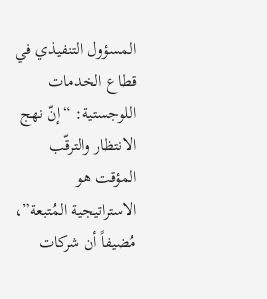المسؤول التنفيذي في قطاع الخدمات اللوجستية: “إنّ نهج الانتظار والترقّب المؤقت هو الاستراتيجية المُتبعة”، مُضيفاً أن شركات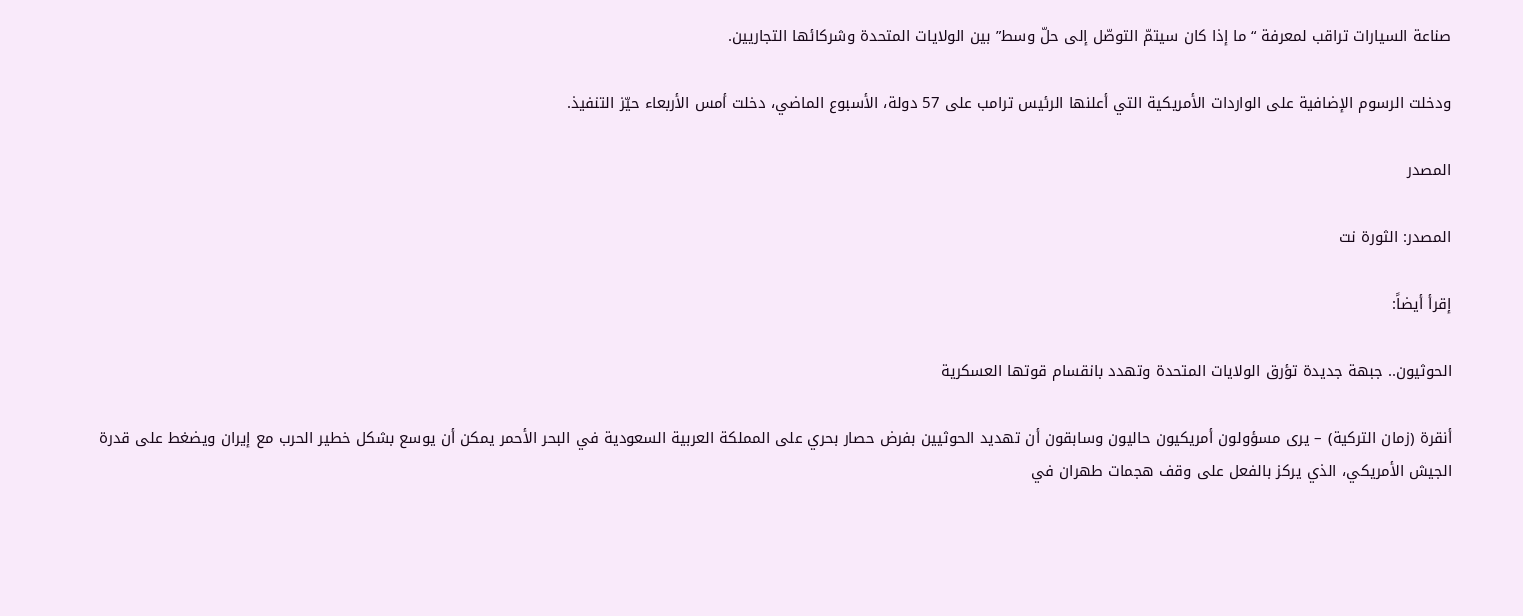صناعة السيارات تراقب لمعرفة “ما إذا كان سيتمّ التوصّل إلى حلّ وسط” بين الولايات المتحدة وشركائها التجاريين.

ودخلت الرسوم الإضافية على الواردات الأمريكية التي أعلنها الرئيس ترامب على 57 دولة، الأسبوع الماضي، دخلت أمس الأربعاء حيّز التنفيذ.

المصدر

المصدر: الثورة نت

إقرأ أيضاً:

الحوثيون.. جبهة جديدة تؤرق الولايات المتحدة وتهدد بانقسام قوتها العسكرية

أنقرة (زمان التركية) – يرى مسؤولون أمريكيون حاليون وسابقون أن تهديد الحوثيين بفرض حصار بحري على المملكة العربية السعودية في البحر الأحمر يمكن أن يوسع بشكل خطير الحرب مع إيران ويضغط على قدرة الجيش الأمريكي، الذي يركز بالفعل على وقف هجمات طهران في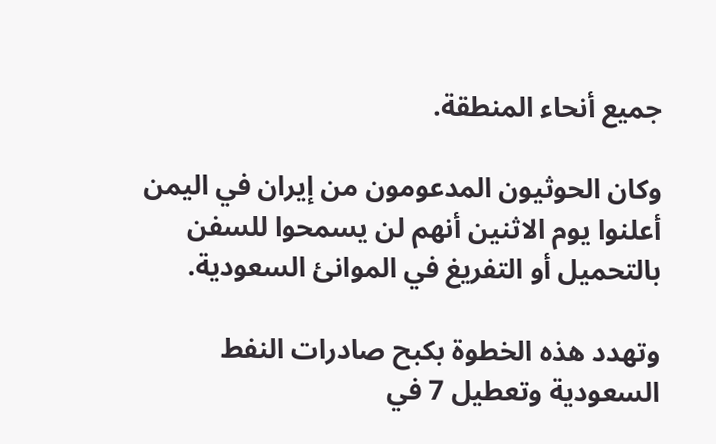جميع أنحاء المنطقة.

وكان الحوثيون المدعومون من إيران في اليمن أعلنوا يوم الاثنين أنهم لن يسمحوا للسفن بالتحميل أو التفريغ في الموانئ السعودية.

وتهدد هذه الخطوة بكبح صادرات النفط السعودية وتعطيل 7 في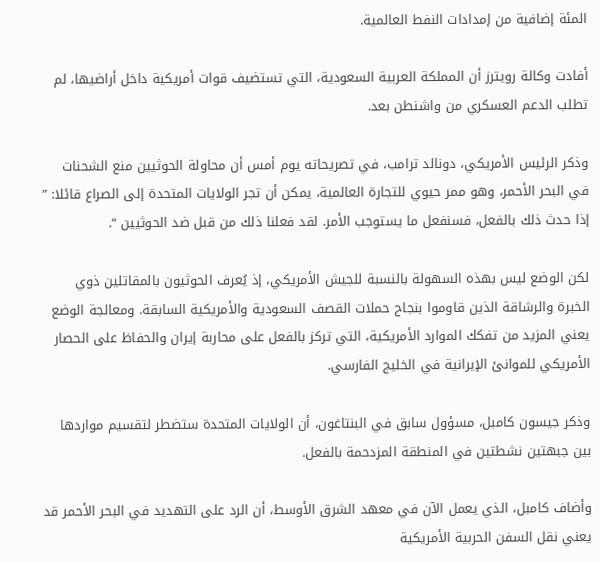المئة إضافية من إمدادات النفط العالمية.

أفادت وكالة رويترز أن المملكة العربية السعودية، التي تستضيف قوات أمريكية داخل أراضيها، لم تطلب الدعم العسكري من واشنطن بعد.

وذكر الرئيس الأمريكي، دونالد ترامب، في تصريحاته يوم أمس أن محاولة الحوثيين منع الشحنات في البحر الأحمر، وهو ممر حيوي للتجارة العالمية، يمكن أن تجر الولايات المتحدة إلى الصراع قائلا: ” إذا حدث ذلك بالفعل، فسنفعل ما يستوجب الأمر. لقد فعلنا ذلك من قبل ضد الحوثيين “.

لكن الوضع ليس بهذه السهولة بالنسبة للجيش الأمريكي، إذ يُعرف الحوثيون بالمقاتلين ذوي الخبرة والرشاقة الذين قاوموا بنجاح حملات القصف السعودية والأمريكية السابقة. ومعالجة الوضع يعني المزيد من تفكك الموارد الأمريكية، التي تركز بالفعل على محاربة إيران والحفاظ على الحصار الأمريكي للموانئ الإيرانية في الخليج الفارسي.

وذكر جيسون كامبل، مسؤول سابق في البنتاغون، أن الولايات المتحدة ستضطر لتقسيم مواردها بين جبهتين نشطتين في المنطقة المزدحمة بالفعل.

وأضاف كامبل، الذي يعمل الآن في معهد الشرق الأوسط، أن الرد على التهديد في البحر الأحمر قد يعني نقل السفن الحربية الأمريكية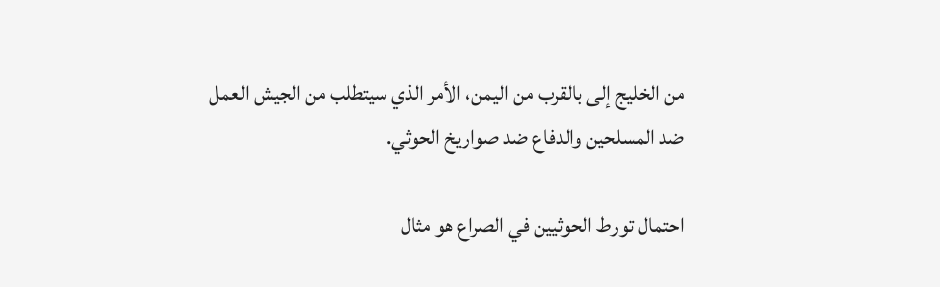من الخليج إلى بالقرب من اليمن، الأمر الذي سيتطلب من الجيش العمل ضد المسلحين والدفاع ضد صواريخ الحوثي.

احتمال تورط الحوثيين في الصراع هو مثال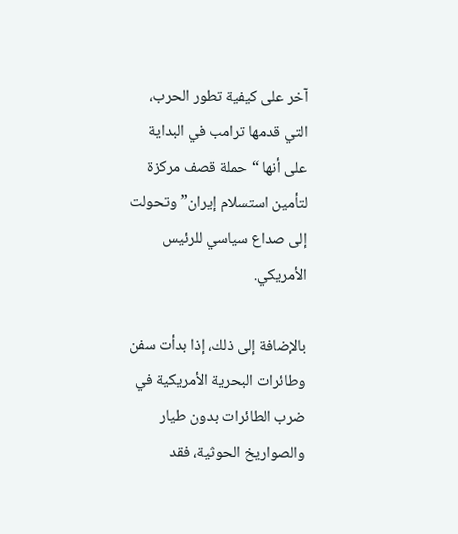آخر على كيفية تطور الحرب، التي قدمها ترامب في البداية على أنها “حملة قصف مركزة لتأمين استسلام إيران” وتحولت إلى صداع سياسي للرئيس الأمريكي.

بالإضافة إلى ذلك، إذا بدأت سفن وطائرات البحرية الأمريكية في ضرب الطائرات بدون طيار والصواريخ الحوثية، فقد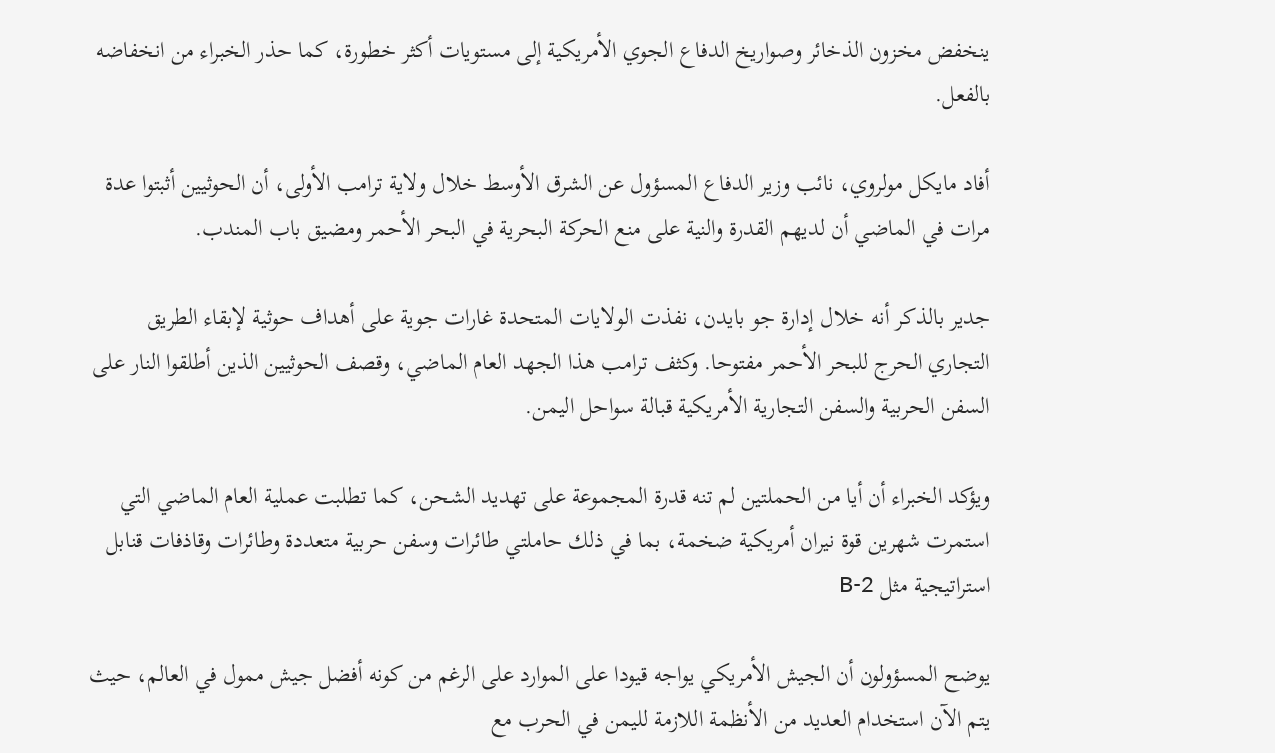ينخفض مخزون الذخائر وصواريخ الدفاع الجوي الأمريكية إلى مستويات أكثر خطورة، كما حذر الخبراء من انخفاضه بالفعل.

أفاد مايكل مولروي، نائب وزير الدفاع المسؤول عن الشرق الأوسط خلال ولاية ترامب الأولى، أن الحوثيين أثبتوا عدة مرات في الماضي أن لديهم القدرة والنية على منع الحركة البحرية في البحر الأحمر ومضيق باب المندب.

جدير بالذكر أنه خلال إدارة جو بايدن، نفذت الولايات المتحدة غارات جوية على أهداف حوثية لإبقاء الطريق التجاري الحرج للبحر الأحمر مفتوحا. وكثف ترامب هذا الجهد العام الماضي، وقصف الحوثيين الذين أطلقوا النار على السفن الحربية والسفن التجارية الأمريكية قبالة سواحل اليمن.

ويؤكد الخبراء أن أيا من الحملتين لم تنه قدرة المجموعة على تهديد الشحن، كما تطلبت عملية العام الماضي التي استمرت شهرين قوة نيران أمريكية ضخمة، بما في ذلك حاملتي طائرات وسفن حربية متعددة وطائرات وقاذفات قنابل استراتيجية مثل B-2

يوضح المسؤولون أن الجيش الأمريكي يواجه قيودا على الموارد على الرغم من كونه أفضل جيش ممول في العالم، حيث يتم الآن استخدام العديد من الأنظمة اللازمة لليمن في الحرب مع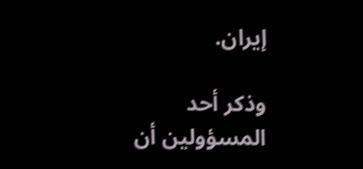إيران.

وذكر أحد المسؤولين أن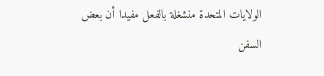الولايات المتحدة منشغلة بالفعل مفيدا أن بعض السفن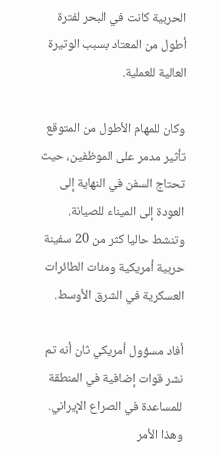الحربية كانت في البحر لفترة أطول من المعتاد بسبب الوتيرة العالية للعملية.

وكان للمهام الأطول من المتوقع تأثير مدمر على الموظفين، حيث تحتاج السفن في النهاية إلى العودة إلى الميناء للصيانة. وتنشط حاليا كثر من 20 سفينة حربية أمريكية ومئات الطائرات العسكرية في الشرق الأوسط.

أفاد مسؤول أمريكي ثان أنه تم نشر قوات إضافية في المنطقة للمساعدة في الصراع الإيراني. وهذا الأمر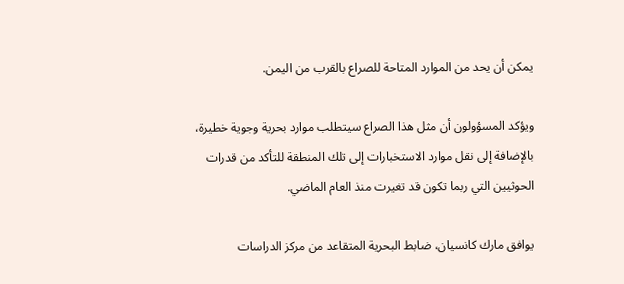يمكن أن يحد من الموارد المتاحة للصراع بالقرب من اليمن.

ويؤكد المسؤولون أن مثل هذا الصراع سيتطلب موارد بحرية وجوية خطيرة، بالإضافة إلى نقل موارد الاستخبارات إلى تلك المنطقة للتأكد من قدرات الحوثيين التي ربما تكون قد تغيرت منذ العام الماضي.

يوافق مارك كانسيان، ضابط البحرية المتقاعد من مركز الدراسات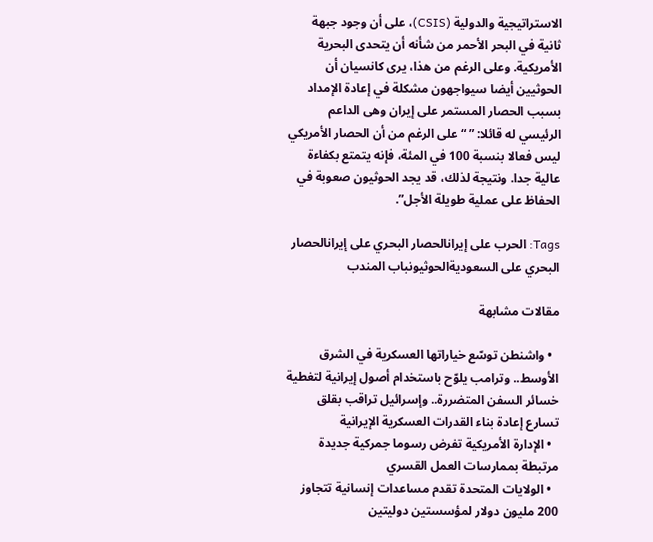الاستراتيجية والدولية (CSIS)، على أن وجود جبهة ثانية في البحر الأحمر من شأنه أن يتحدى البحرية الأمريكية. وعلى الرغم من هذا، يرى كانسيان أن الحوثيين أيضا سيواجهون مشكلة في إعادة الإمداد بسبب الحصار المستمر على إيران وهى الداعم الرئيسي له قائلا: ” “على الرغم من أن الحصار الأمريكي ليس فعالا بنسبة 100 في المئة، فإنه يتمتع بكفاءة عالية جدا. ونتيجة لذلك، قد يجد الحوثيون صعوبة في الحفاظ على عملية طويلة الأجل”.

Tags: الحرب على إيرانالحصار البحري على إيرانالحصار البحري على السعوديةالحوثيونباب المندب

مقالات مشابهة

  • واشنطن توسّع خياراتها العسكرية في الشرق الأوسط.. وترامب يلوّح باستخدام أصول إيرانية لتغطية خسائر السفن المتضررة.. وإسرائيل تراقب بقلق تسارع إعادة بناء القدرات العسكرية الإيرانية
  • الإدارة الأمريكية تفرض رسوما جمركية جديدة مرتبطة بممارسات العمل القسري
  • الولايات المتحدة تقدم مساعدات إنسانية تتجاوز 200 مليون دولار لمؤسستين دوليتين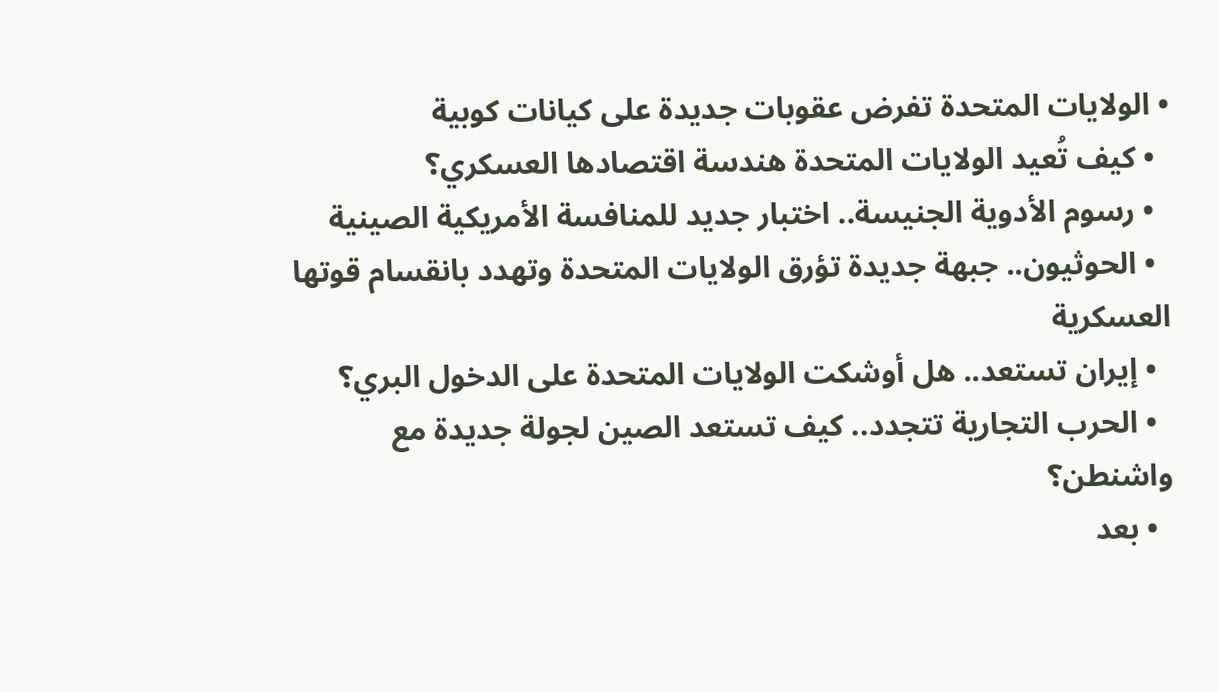• الولايات المتحدة تفرض عقوبات جديدة على كيانات كوبية
  • كيف تُعيد الولايات المتحدة هندسة اقتصادها العسكري؟
  • رسوم الأدوية الجنيسة.. اختبار جديد للمنافسة الأمريكية الصينية
  • الحوثيون.. جبهة جديدة تؤرق الولايات المتحدة وتهدد بانقسام قوتها العسكرية
  • إيران تستعد.. هل أوشكت الولايات المتحدة على الدخول البري؟
  • الحرب التجارية تتجدد.. كيف تستعد الصين لجولة جديدة مع واشنطن؟
  • بعد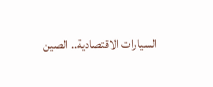السيارات الاقتصادية.. الصين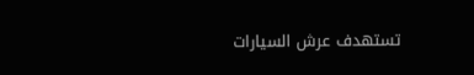تستهدف عرش السيارات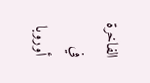الفاخرة في أوروبا